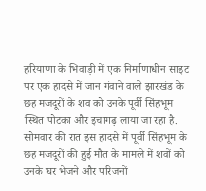हरियाणा के भिवाड़ी में एक निर्माणाधीन साइट पर एक हादसे में जान गंवाने वाले झारखंड के छह मजदूरों के शव को उनके पूर्वी सिंहभूम स्थित पोटका और इचागढ़ लाया जा रहा है.
सोमवार की रात इस हादसे में पूर्वी सिंहभूम के छह मजदूरों की हुई मौत के मामले में शवों को उनके घर भेजने और परिजनों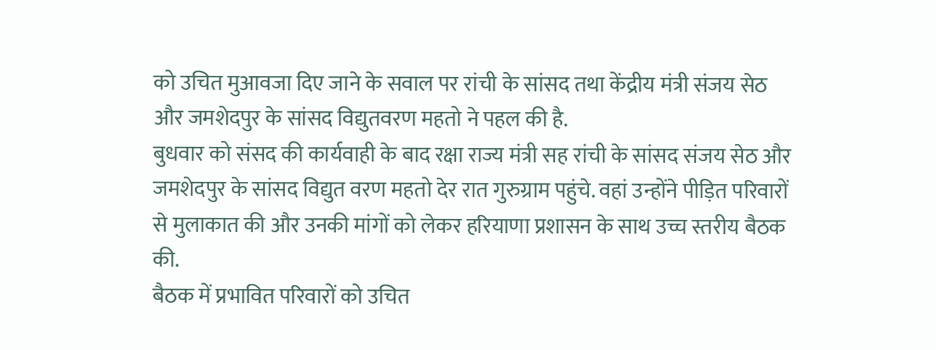को उचित मुआवजा दिए जाने के सवाल पर रांची के सांसद तथा केंद्रीय मंत्री संजय सेठ और जमशेदपुर के सांसद विद्युतवरण महतो ने पहल की है.
बुधवार को संसद की कार्यवाही के बाद रक्षा राज्य मंत्री सह रांची के सांसद संजय सेठ और जमशेदपुर के सांसद विद्युत वरण महतो देर रात गुरुग्राम पहुंचे. वहां उन्होंने पीड़ित परिवारों से मुलाकात की और उनकी मांगों को लेकर हरियाणा प्रशासन के साथ उच्च स्तरीय बैठक की.
बैठक में प्रभावित परिवारों को उचित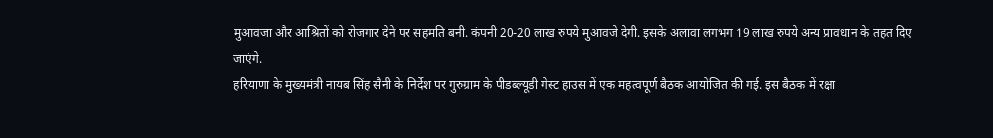मुआवजा और आश्रितों को रोजगार देने पर सहमति बनी. कंपनी 20-20 लाख रुपये मुआवजे देगी. इसके अलावा लगभग 19 लाख रुपये अन्य प्रावधान के तहत दिए जाएंगे.
हरियाणा के मुख्यमंत्री नायब सिंह सैनी के निर्देश पर गुरुग्राम के पीडब्ल्यूडी गेस्ट हाउस में एक महत्वपूर्ण बैठक आयोजित की गई. इस बैठक में रक्षा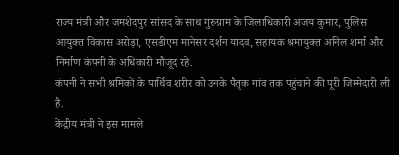राज्य मंत्री और जमशेदपुर सांसद के साथ गुरुग्राम के जिलाधिकारी अजय कुमार, पुलिस आयुक्त विकास अरोड़ा, एसडीएम मानेसर दर्शन यादव, सहायक श्रमायुक्त अनिल शर्मा और निर्माण कंपनी के अधिकारी मौजूद रहे.
कंपनी ने सभी श्रमिकों के पार्थिव शरीर को उनके पैतृक गांव तक पहुंचाने की पूरी जिम्मेदारी ली है.
केंद्रीय मंत्री ने इस मामले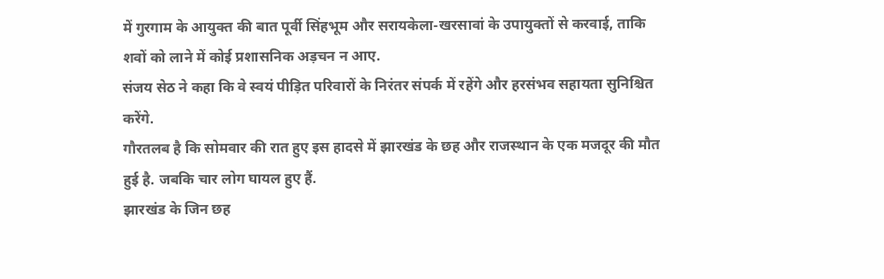में गुरगाम के आयुक्त की बात पूर्वी सिंहभूम और सरायकेला-खरसावां के उपायुक्तों से करवाई, ताकि शवों को लाने में कोई प्रशासनिक अड़चन न आए.
संजय सेठ ने कहा कि वे स्वयं पीड़ित परिवारों के निरंतर संपर्क में रहेंगे और हरसंभव सहायता सुनिश्चित करेंगे.
गौरतलब है कि सोमवार की रात हुए इस हादसे में झारखंड के छह और राजस्थान के एक मजदूर की मौत हुई है. जबकि चार लोग घायल हुए हैं.
झारखंड के जिन छह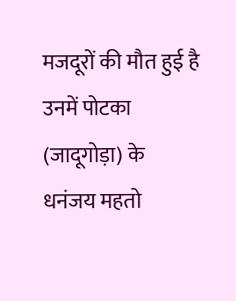मजदूरों की मौत हुई है उनमें पोटका (जादूगोड़ा) के धनंजय महतो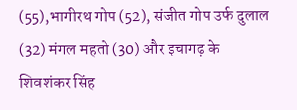(55),भागीरथ गोप (52), संजीत गोप उर्फ दुलाल (32) मंगल महतो (30) और इचागढ़ के शिवशंकर सिंह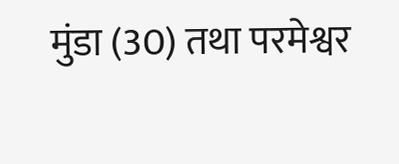मुंडा (30) तथा परमेश्वर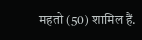महतो (50) शामिल हैं.